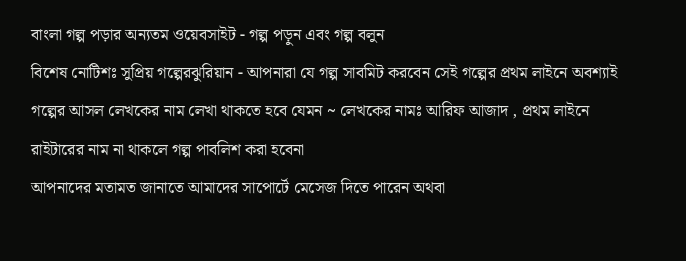বাংলা গল্প পড়ার অন্যতম ওয়েবসাইট - গল্প পড়ুন এবং গল্প বলুন
বিশেষ নোটিশঃ সুপ্রিয় গল্পেরঝুরিয়ান - আপনারা যে গল্প সাবমিট করবেন সেই গল্পের প্রথম লাইনে অবশ্যাই গল্পের আসল লেখকের নাম লেখা থাকতে হবে যেমন ~ লেখকের নামঃ আরিফ আজাদ , প্রথম লাইনে রাইটারের নাম না থাকলে গল্প পাবলিশ করা হবেনা
আপনাদের মতামত জানাতে আমাদের সাপোর্টে মেসেজ দিতে পারেন অথবা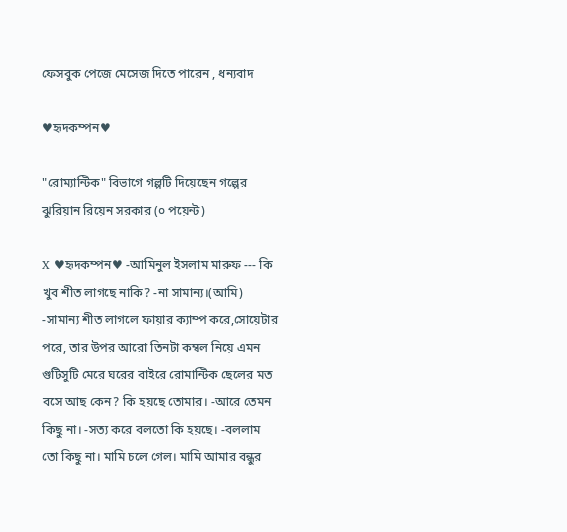ফেসবুক পেজে মেসেজ দিতে পারেন , ধন্যবাদ

♥হৃদকম্পন♥

"রোম্যান্টিক" বিভাগে গল্পটি দিয়েছেন গল্পের ঝুরিয়ান রিয়েন সরকার (০ পয়েন্ট)

X ♥হৃদকম্পন♥ -আমিনুল ইসলাম মারুফ --- কি খুব শীত লাগছে নাকি? -না সামান্য।(আমি) -সামান্য শীত লাগলে ফায়ার ক্যাম্প করে,সোয়েটার পরে, তার উপর আরো তিনটা কম্বল নিয়ে এমন গুটিসুটি মেরে ঘরের বাইরে রোমান্টিক ছেলের মত বসে আছ কেন? কি হয়ছে তোমার। -আরে তেমন কিছু না। -সত্য করে বলতো কি হয়ছে। -বললাম তো কিছু না। মামি চলে গেল। মামি আমার বন্ধুর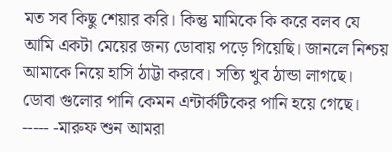মত সব কিছু শেয়ার করি। কিন্তু মামিকে কি করে বলব যে আমি একটা মেয়ের জন্য ডোবায় পড়ে গিয়েছি। জানলে নিশ্চয় আমাকে নিয়ে হাসি ঠাট্টা করবে। সত্যি খুব ঠান্ডা লাগছে। ডোবা গুলোর পানি কেমন এন্টার্কটিকের পানি হয়ে গেছে। ----- -মারুফ শুন আমরা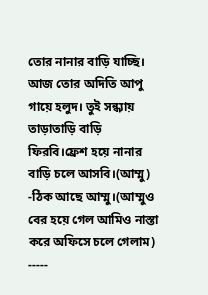তোর নানার বাড়ি যাচ্ছি। আজ তোর অদিতি আপু গায়ে হলুদ। তুই সন্ধ্যায় তাড়াতাড়ি বাড়ি ফিরবি।ফ্রেশ হয়ে নানার বাড়ি চলে আসবি।(আম্মু) -ঠিক আছে আম্মু।(আম্মুও বের হয়ে গেল আমিও নাস্তা করে অফিসে চলে গেলাম) -----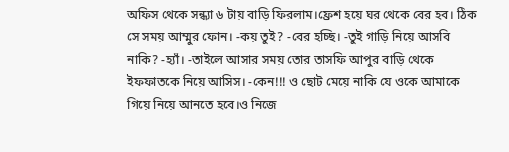অফিস থেকে সন্ধ্যা ৬ টায় বাড়ি ফিরলাম।ফ্রেশ হয়ে ঘর থেকে বের হব। ঠিক সে সময় আম্মুর ফোন। -কয় তুই? -বের হচ্ছি। -তুই গাড়ি নিয়ে আসবি নাকি? -হ্যাঁ। -তাইলে আসার সময় তোর তাসফি আপুর বাড়ি থেকে ইফফাতকে নিয়ে আসিস। -কেন!!! ও ছোট মেয়ে নাকি যে ওকে আমাকে গিয়ে নিয়ে আনতে হবে।ও নিজে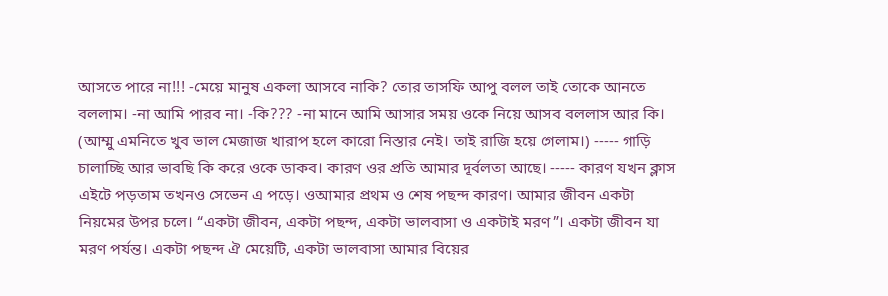আসতে পারে না!!! -মেয়ে মানুষ একলা আসবে নাকি? তোর তাসফি আপু বলল তাই তোকে আনতে বললাম। -না আমি পারব না। -কি??? -না মানে আমি আসার সময় ওকে নিয়ে আসব বললাস আর কি। (আম্মু এমনিতে খুব ভাল মেজাজ খারাপ হলে কারো নিস্তার নেই। তাই রাজি হয়ে গেলাম।) ----- গাড়ি চালাচ্ছি আর ভাবছি কি করে ওকে ডাকব। কারণ ওর প্রতি আমার দূর্বলতা আছে। ----- কারণ যখন ক্লাস এইটে পড়তাম তখনও সেভেন এ পড়ে। ওআমার প্রথম ও শেষ পছন্দ কারণ। আমার জীবন একটা নিয়মের উপর চলে। “একটা জীবন, একটা পছন্দ, একটা ভালবাসা ও একটাই মরণ”। একটা জীবন যা মরণ পর্যন্ত। একটা পছন্দ ঐ মেয়েটি, একটা ভালবাসা আমার বিয়ের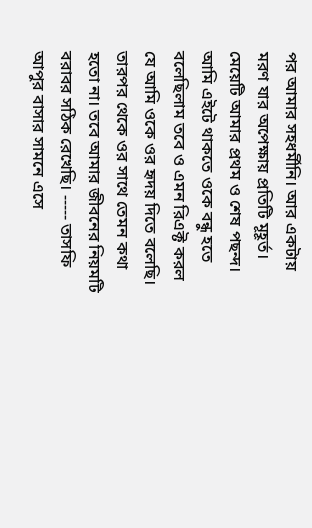পর আমার সহধর্মীনি। আর একটায় মরণ যার অপেক্ষায় প্রতিটি মূহূর্ত। মেয়েটি আমার প্রথম ও শেষ পছন্দ। আমি এইটে থাকতে ওকে বন্ধু হতে বলেছিলাম তবে ও এমন রিএক্ট করল যে আমি ওকে ওর হৃদয় দিতে বলেছি। তারপর থেকে ওর সাথে তেমন কথা হতো না। তবে আমার জীবনের নিয়মটি বরাবর সঠিক রেখেছি। ----- তাসফি আপুর বাসার সামনে এসে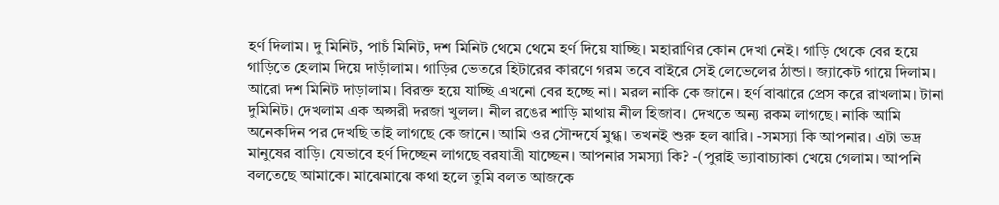হর্ণ দিলাম। দু মিনিট, পাচঁ মিনিট, দশ মিনিট থেমে থেমে হর্ণ দিয়ে যাচ্ছি। মহারাণির কোন দেখা নেই। গাড়ি থেকে বের হয়ে গাড়িতে হেলাম দিয়ে দাড়াঁলাম। গাড়ির ভেতরে হিটারের কারণে গরম তবে বাইরে সেই লেভেলের ঠান্ডা। জ্যাকেট গায়ে দিলাম। আরো দশ মিনিট দাড়ালাম। বিরক্ত হয়ে যাচ্ছি এখনো বের হচ্ছে না। মরল নাকি কে জানে। হর্ণ বাঝারে প্রেস করে রাখলাম। টানা দুমিনিট। দেখলাম এক অপ্সরী দরজা খুলল। নীল রঙের শাড়ি মাথায় নীল হিজাব। দেখতে অন্য রকম লাগছে। নাকি আমি অনেকদিন পর দেখছি তাই লাগছে কে জানে। আমি ওর সৌন্দর্যে মুগ্ধ। তখনই শুরু হল ঝারি। -সমস্যা কি আপনার। এটা ভদ্র মানুষের বাড়ি। যেভাবে হর্ণ দিচ্ছেন লাগছে বরযাত্রী যাচ্ছেন। আপনার সমস্যা কি? -(পুরাই ভ্যাবাচ্যাকা খেয়ে গেলাম। আপনি বলতেছে আমাকে। মাঝেমাঝে কথা হলে তুমি বলত আজকে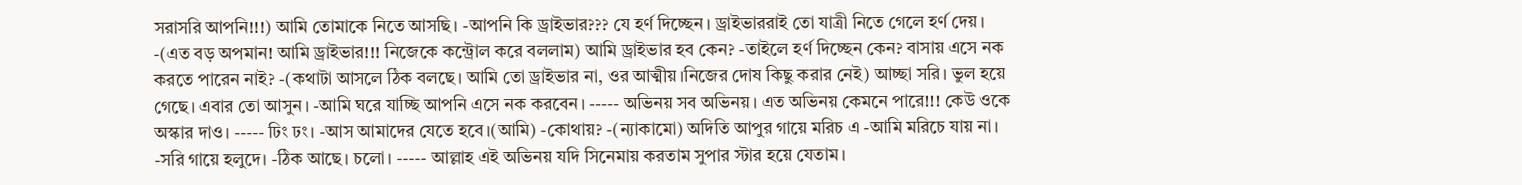সরাসরি আপনি!!!) আমি তোমাকে নিতে আসছি। -আপনি কি ড্রাইভার??? যে হর্ণ দিচ্ছেন। ড্রাইভাররাই তো যাত্রী নিতে গেলে হর্ণ দেয়। -(এত বড় অপমান! আমি ড্রাইভার!!! নিজেকে কন্ট্রোল করে বললাম) আমি ড্রাইভার হব কেন? -তাইলে হর্ণ দিচ্ছেন কেন? বাসায় এসে নক করতে পারেন নাই? -(কথাটা আসলে ঠিক বলছে। আমি তো ড্রাইভার না, ওর আত্মীয়।নিজের দোষ কিছু করার নেই) আচ্ছা সরি। ভুল হয়ে গেছে। এবার তো আসুন। -আমি ঘরে যাচ্ছি আপনি এসে নক করবেন। ----- অভিনয় সব অভিনয়। এত অভিনয় কেমনে পারে!!! কেউ ওকে অস্কার দাও। ----- ঢিং ঢং। -আস আমাদের যেতে হবে।(আমি) -কোথায়? -(ন্যাকামো) অদিতি আপুর গায়ে মরিচ এ -আমি মরিচে যায় না। -সরি গায়ে হলুদে। -ঠিক আছে। চলো। ----- আল্লাহ এই অভিনয় যদি সিনেমায় করতাম সুপার স্টার হয়ে যেতাম।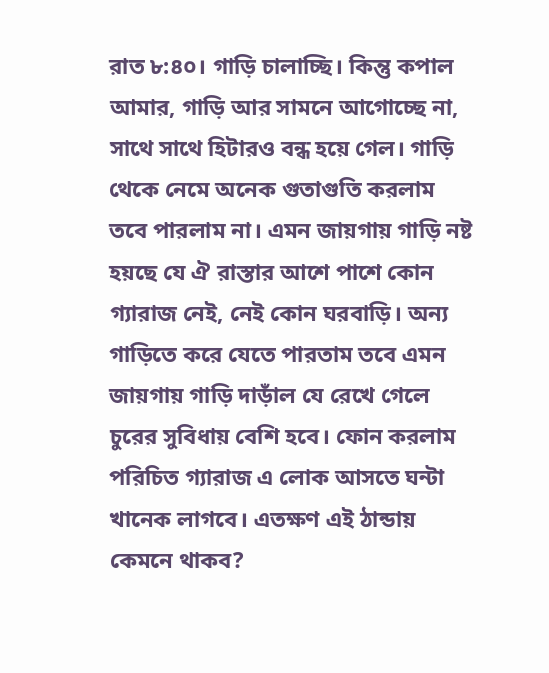রাত ৮:৪০। গাড়ি চালাচ্ছি। কিন্তু কপাল আমার, গাড়ি আর সামনে আগোচ্ছে না, সাথে সাথে হিটারও বন্ধ হয়ে গেল। গাড়ি থেকে নেমে অনেক গুতাগুতি করলাম তবে পারলাম না। এমন জায়গায় গাড়ি নষ্ট হয়ছে যে ঐ রাস্তার আশে পাশে কোন গ্যারাজ নেই, নেই কোন ঘরবাড়ি। অন্য গাড়িতে করে যেতে পারতাম তবে এমন জায়গায় গাড়ি দাড়াঁল যে রেখে গেলে চুরের সুবিধায় বেশি হবে। ফোন করলাম পরিচিত গ্যারাজ এ লোক আসতে ঘন্টা খানেক লাগবে। এতক্ষণ এই ঠান্ডায় কেমনে থাকব?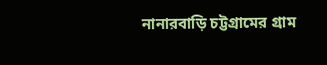নানারবাড়ি চট্টগ্রামের গ্রাম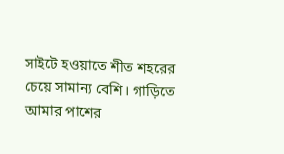সাইটে হওয়াতে শীত শহরের চেয়ে সামান্য বেশি। গাড়িতে আমার পাশের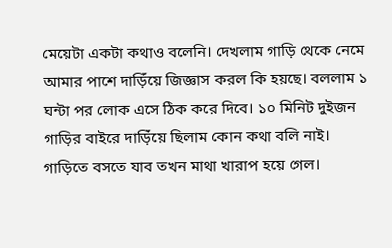মেয়েটা একটা কথাও বলেনি। দেখলাম গাড়ি থেকে নেমে আমার পাশে দাড়িঁয়ে জিজ্ঞাস করল কি হয়ছে। বললাম ১ ঘন্টা পর লোক এসে ঠিক করে দিবে। ১০ মিনিট দুইজন গাড়ির বাইরে দাড়িঁয়ে ছিলাম কোন কথা বলি নাই। গাড়িতে বসতে যাব তখন মাথা খারাপ হয়ে গেল।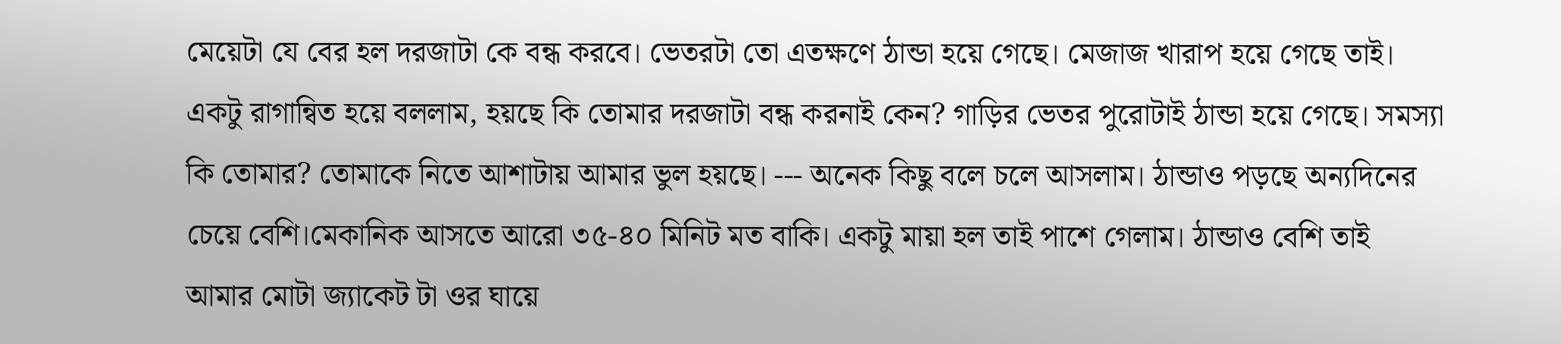মেয়েটা যে বের হল দরজাটা কে বন্ধ করবে। ভেতরটা তো এতক্ষণে ঠান্ডা হয়ে গেছে। মেজাজ খারাপ হয়ে গেছে তাই। একটু রাগান্বিত হয়ে বললাম, হয়ছে কি তোমার দরজাটা বন্ধ করনাই কেন? গাড়ির ভেতর পুরোটাই ঠান্ডা হয়ে গেছে। সমস্যা কি তোমার? তোমাকে নিতে আশাটায় আমার ভুল হয়ছে। --- অনেক কিছু বলে চলে আসলাম। ঠান্ডাও পড়ছে অন্যদিনের চেয়ে বেশি।মেকানিক আসতে আরো ৩৫-৪০ মিনিট মত বাকি। একটু মায়া হল তাই পাশে গেলাম। ঠান্ডাও বেশি তাই আমার মোটা জ্যাকেট টা ওর ঘায়ে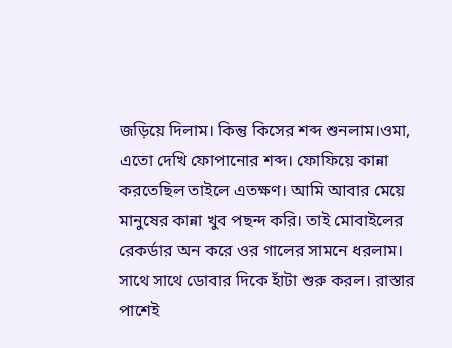জড়িয়ে দিলাম। কিন্তু কিসের শব্দ শুনলাম।ওমা, এতো দেখি ফোপানোর শব্দ। ফোফিয়ে কান্না করতেছিল তাইলে এতক্ষণ। আমি আবার মেয়ে মানুষের কান্না খুব পছন্দ করি। তাই মোবাইলের রেকর্ডার অন করে ওর গালের সামনে ধরলাম। সাথে সাথে ডোবার দিকে হাঁটা শুরু করল। রাস্তার পাশেই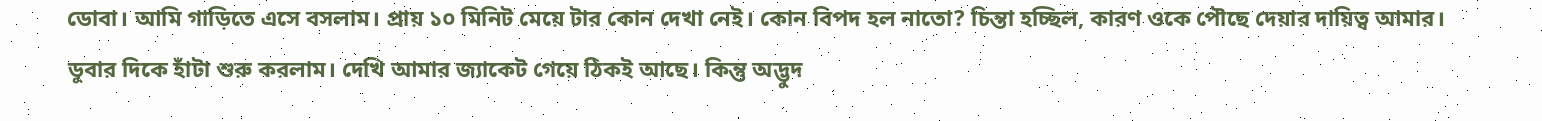ডোবা। আমি গাড়িতে এসে বসলাম। প্রায় ১০ মিনিট মেয়ে টার কোন দেখা নেই। কোন বিপদ হল নাতো? চিন্তা হচ্ছিল, কারণ ওকে পৌছে দেয়ার দায়িত্ব আমার। ডুবার দিকে হাঁটা শুরু করলাম। দেখি আমার জ্যাকেট গেয়ে ঠিকই আছে। কিন্তু অদ্ভুদ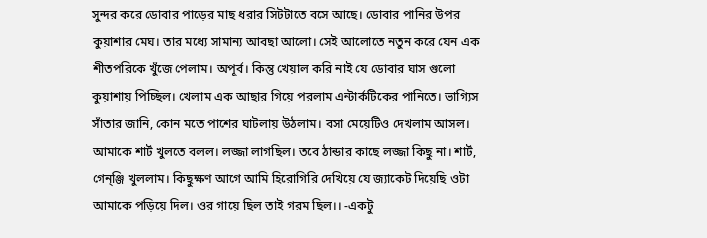সুন্দর করে ডোবার পাড়ের মাছ ধরার সিটটাতে বসে আছে। ডোবার পানির উপর কুয়াশার মেঘ। তার মধ্যে সামান্য আবছা আলো। সেই আলোতে নতুন করে যেন এক শীতপরিকে খুঁজে পেলাম। অপূর্ব। কিন্তু খেয়াল করি নাই যে ডোবার ঘাস গুলো কুয়াশায় পিচ্ছিল। খেলাম এক আছার গিয়ে পরলাম এন্টার্কটিকের পানিতে। ভাগ্যিস সাঁতার জানি, কোন মতে পাশের ঘাটলায় উঠলাম। বসা মেয়েটিও দেখলাম আসল। আমাকে শার্ট খুলতে বলল। লজ্জা লাগছিল। তবে ঠান্ডার কাছে লজ্জা কিছু না। শার্ট, গেন্ঞ্জি খুললাম। কিছুক্ষণ আগে আমি হিরোগিরি দেখিয়ে যে জ্যাকেট দিয়েছি ওটা আমাকে পড়িয়ে দিল। ওর গায়ে ছিল তাই গরম ছিল।। -একটু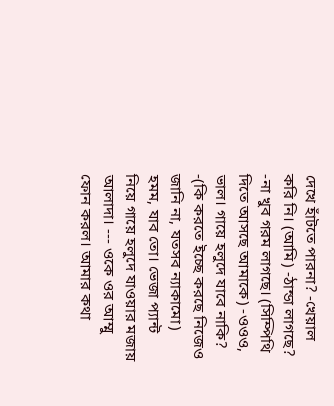দেখে হাঁটতে পারনা? -খেয়াল করি নি। (আমি) -ঠান্ডা লাগছে? -না খুব গরম লাগছে। (সিম্পিথি দিতে আসছে আমাকে) -ওওও, ভাল। গায়ে হলুদে যাবে নাকি? -(কি করতে ইচ্ছে করছে নিজেও জানি না, যতসব ন্যাকামো) হমম, যাব তো। ভেজা প্যান্ট নিয়ে গায়ে হলুদে যাওয়ার মজায় আলাদা। --- ওকে ওর আম্মু ফোন করল। আমার কথা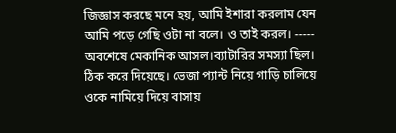জিজ্ঞাস করছে মনে হয়, আমি ইশারা করলাম যেন আমি পড়ে গেছি ওটা না বলে। ও তাই করল। ----- অবশেষে মেকানিক আসল।ব্যাটারির সমস্যা ছিল। ঠিক করে দিয়েছে। ভেজা প্যান্ট নিয়ে গাড়ি চালিয়ে ওকে নামিয়ে দিয়ে বাসায়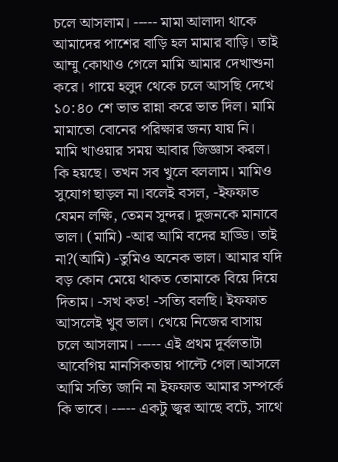চলে আসলাম। ----- মামা আলাদা থাকে আমাদের পাশের বাড়ি হল মামার বাড়ি। তাই আম্মু কোথাও গেলে মামি আমার দেখাশুনা করে। গায়ে হলুদ থেকে চলে আসছি দেখে ১০:৪০ শে ভাত রান্না করে ভাত দিল। মামি মামাতো বোনের পরিক্ষার জন্য যায় নি। মামি খাওয়ার সময় আবার জিজ্ঞাস করল। কি হয়ছে। তখন সব খুলে বললাম। মামিও সুযোগ ছাড়ল না।বলেই বসল, -ইফফাত যেমন লক্ষি, তেমন সুন্দর। দুজনকে মানাবে ভাল। (মামি) -আর আমি বদের হাড্ডি। তাই না?(আমি) -তুমিও অনেক ভাল। আমার যদি বড় কোন মেয়ে থাকত তোমাকে বিয়ে দিয়ে দিতাম। -সখ কত! -সত্যি বলছি। ইফফাত আসলেই খুব ভাল। খেয়ে নিজের বাসায় চলে আসলাম। ----- এই প্রথম দূর্বলতাটা আবেগিয় মানসিকতায় পাল্টে গেল।আসলে আমি সত্যি জানি না ইফফাত আমার সম্পর্কে কি ভাবে। ----- একটু জ্বর আছে বটে, সাথে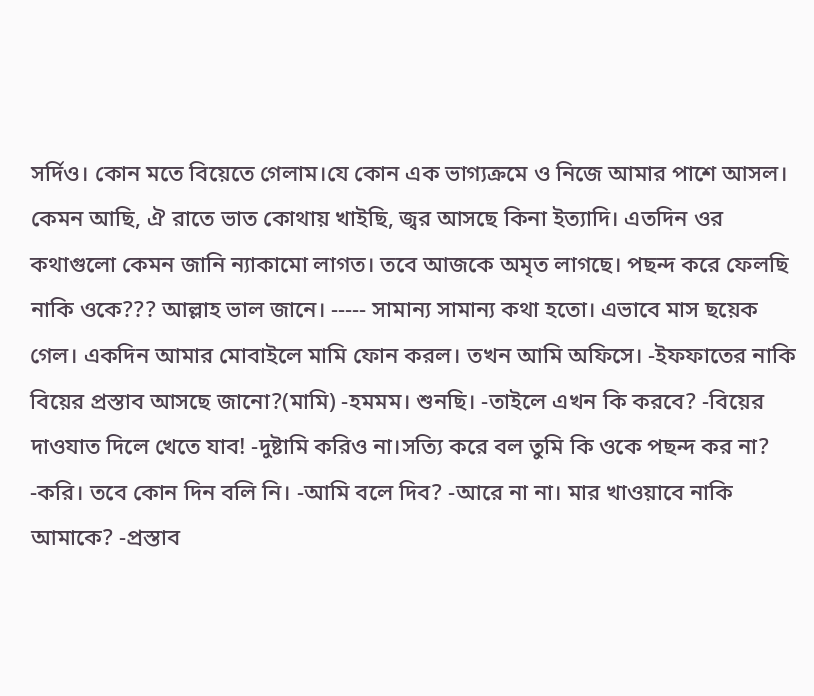সর্দিও। কোন মতে বিয়েতে গেলাম।যে কোন এক ভাগ্যক্রমে ও নিজে আমার পাশে আসল। কেমন আছি, ঐ রাতে ভাত কোথায় খাইছি, জ্বর আসছে কিনা ইত্যাদি। এতদিন ওর কথাগুলো কেমন জানি ন্যাকামো লাগত। তবে আজকে অমৃত লাগছে। পছন্দ করে ফেলছি নাকি ওকে??? আল্লাহ ভাল জানে। ----- সামান্য সামান্য কথা হতো। এভাবে মাস ছয়েক গেল। একদিন আমার মোবাইলে মামি ফোন করল। তখন আমি অফিসে। -ইফফাতের নাকি বিয়ের প্রস্তাব আসছে জানো?(মামি) -হমমম। শুনছি। -তাইলে এখন কি করবে? -বিয়ের দাওযাত দিলে খেতে যাব! -দুষ্টামি করিও না।সত্যি করে বল তুমি কি ওকে পছন্দ কর না? -করি। তবে কোন দিন বলি নি। -আমি বলে দিব? -আরে না না। মার খাওয়াবে নাকি আমাকে? -প্রস্তাব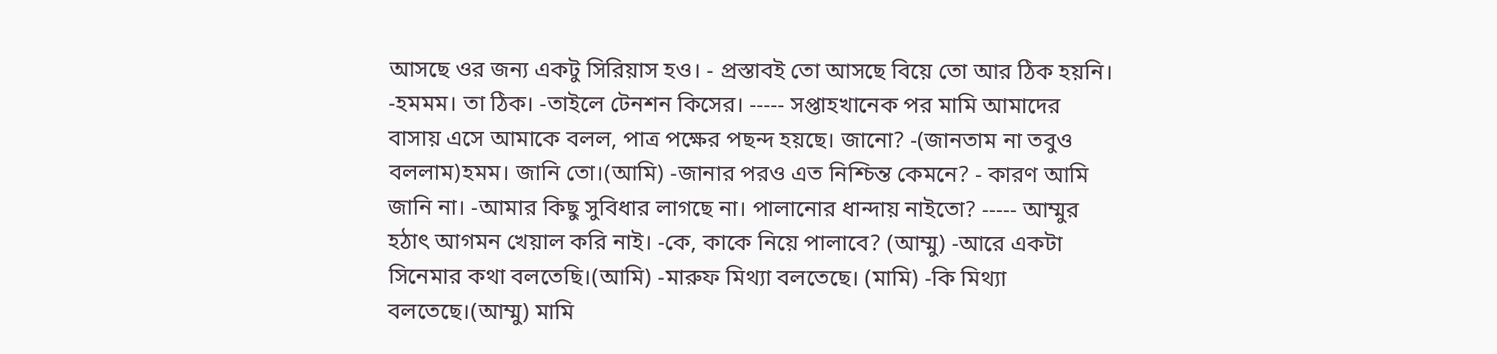আসছে ওর জন্য একটু সিরিয়াস হও। - প্রস্তাবই তো আসছে বিয়ে তো আর ঠিক হয়নি। -হমমম। তা ঠিক। -তাইলে টেনশন কিসের। ----- সপ্তাহখানেক পর মামি আমাদের বাসায় এসে আমাকে বলল, পাত্র পক্ষের পছন্দ হয়ছে। জানো? -(জানতাম না তবুও বললাম)হমম। জানি তো।(আমি) -জানার পরও এত নিশ্চিন্ত কেমনে? - কারণ আমি জানি না। -আমার কিছু সুবিধার লাগছে না। পালানোর ধান্দায় নাইতো? ----- আম্মুর হঠাৎ আগমন খেয়াল করি নাই। -কে, কাকে নিয়ে পালাবে? (আম্মু) -আরে একটা সিনেমার কথা বলতেছি।(আমি) -মারুফ মিথ্যা বলতেছে। (মামি) -কি মিথ্যা বলতেছে।(আম্মু) মামি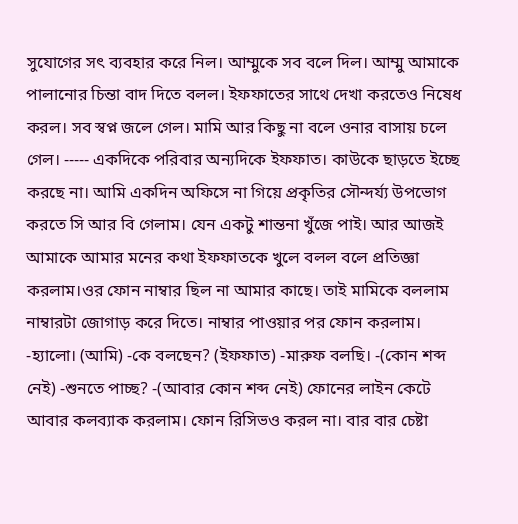সুযোগের সৎ ব্যবহার করে নিল। আম্মুকে সব বলে দিল। আম্মু আমাকে পালানোর চিন্তা বাদ দিতে বলল। ইফফাতের সাথে দেখা করতেও নিষেধ করল। সব স্বপ্ন জলে গেল। মামি আর কিছু না বলে ওনার বাসায় চলে গেল। ----- একদিকে পরিবার অন্যদিকে ইফফাত। কাউকে ছাড়তে ইচ্ছে করছে না। আমি একদিন অফিসে না গিয়ে প্রকৃতির সৌন্দর্য্য উপভোগ করতে সি আর বি গেলাম। যেন একটু শান্তনা খুঁজে পাই। আর আজই আমাকে আমার মনের কথা ইফফাতকে খুলে বলল বলে প্রতিজ্ঞা করলাম।ওর ফোন নাম্বার ছিল না আমার কাছে। তাই মামিকে বললাম নাম্বারটা জোগাড় করে দিতে। নাম্বার পাওয়ার পর ফোন করলাম। -হ্যালো। (আমি) -কে বলছেন? (ইফফাত) -মারুফ বলছি। -(কোন শব্দ নেই) -শুনতে পাচ্ছ? -(আবার কোন শব্দ নেই) ফোনের লাইন কেটে আবার কলব্যাক করলাম। ফোন রিসিভও করল না। বার বার চেষ্টা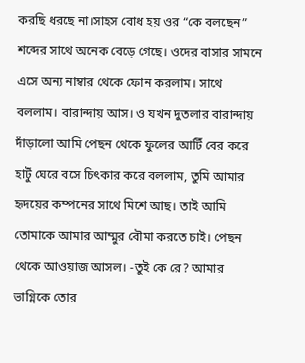করছি ধরছে না।সাহস বোধ হয় ওর “কে বলছেন” শব্দের সাথে অনেক বেড়ে গেছে। ওদের বাসার সামনে এসে অন্য নাম্বার থেকে ফোন করলাম। সাথে বললাম। বারান্দায় আস। ও যখন দুতলার বারান্দায় দাঁড়ালো আমি পেছন থেকে ফুলের আটিঁ বের করে হাটুঁ ঘেরে বসে চিৎকার করে বললাম, তুমি আমার হৃদয়ের কম্পনের সাথে মিশে আছ। তাই আমি তোমাকে আমার আম্মুর বৌমা করতে চাই। পেছন থেকে আওয়াজ আসল। -তুই কে রে? আমার ভাগ্নিকে তোর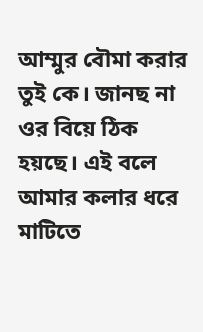আম্মুর বৌমা করার তুই কে। জানছ না ওর বিয়ে ঠিক হয়ছে। এই বলে আমার কলার ধরে মাটিতে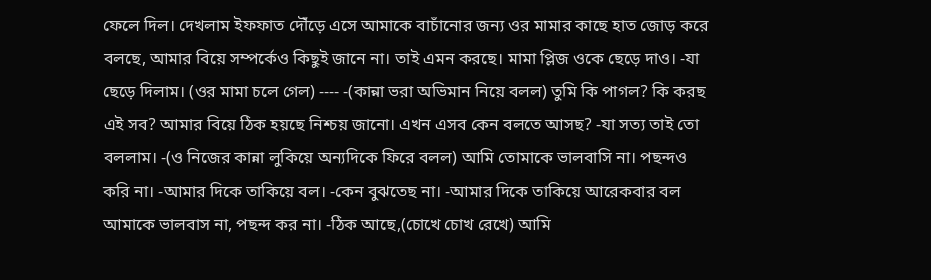ফেলে দিল। দেখলাম ইফফাত দৌঁড়ে এসে আমাকে বাচাঁনোর জন্য ওর মামার কাছে হাত জোড় করে বলছে, আমার বিয়ে সম্পর্কেও কিছুই জানে না। তাই এমন করছে। মামা প্লিজ ওকে ছেড়ে দাও। -যা ছেড়ে দিলাম। (ওর মামা চলে গেল) ---- -(কান্না ভরা অভিমান নিয়ে বলল) তুমি কি পাগল? কি করছ এই সব? আমার বিয়ে ঠিক হয়ছে নিশ্চয় জানো। এখন এসব কেন বলতে আসছ? -যা সত্য তাই তো বললাম। -(ও নিজের কান্না লুকিয়ে অন্যদিকে ফিরে বলল) আমি তোমাকে ভালবাসি না। পছন্দও করি না। -আমার দিকে তাকিয়ে বল। -কেন বুঝতেছ না। -আমার দিকে তাকিয়ে আরেকবার বল আমাকে ভালবাস না, পছন্দ কর না। -ঠিক আছে,(চোখে চোখ রেখে) আমি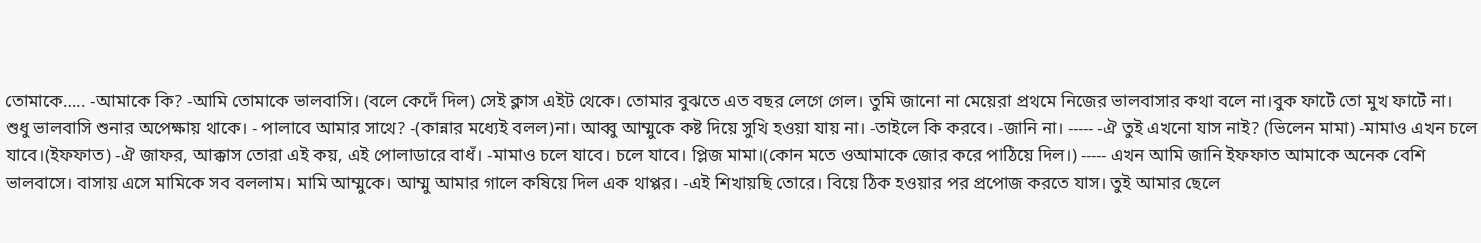তোমাকে….. -আমাকে কি? -আমি তোমাকে ভালবাসি। (বলে কেদেঁ দিল) সেই ক্লাস এইট থেকে। তোমার বুঝতে এত বছর লেগে গেল। তুমি জানো না মেয়েরা প্রথমে নিজের ভালবাসার কথা বলে না।বুক ফাটেঁ তো মুখ ফাটেঁ না। শুধু ভালবাসি শুনার অপেক্ষায় থাকে। - পালাবে আমার সাথে? -(কান্নার মধ্যেই বলল)না। আব্বু আম্মুকে কষ্ট দিয়ে সুখি হওয়া যায় না। -তাইলে কি করবে। -জানি না। ----- -ঐ তুই এখনো যাস নাই? (ভিলেন মামা) -মামাও এখন চলে যাবে।(ইফফাত) -ঐ জাফর, আক্কাস তোরা এই কয়, এই পোলাডারে বাধঁ। -মামাও চলে যাবে। চলে যাবে। প্লিজ মামা।(কোন মতে ওআমাকে জোর করে পাঠিয়ে দিল।) ----- এখন আমি জানি ইফফাত আমাকে অনেক বেশি ভালবাসে। বাসায় এসে মামিকে সব বললাম। মামি আম্মুকে। আম্মু আমার গালে কষিয়ে দিল এক থাপ্পর। -এই শিখায়ছি তোরে। বিয়ে ঠিক হওয়ার পর প্রপোজ করতে যাস। তুই আমার ছেলে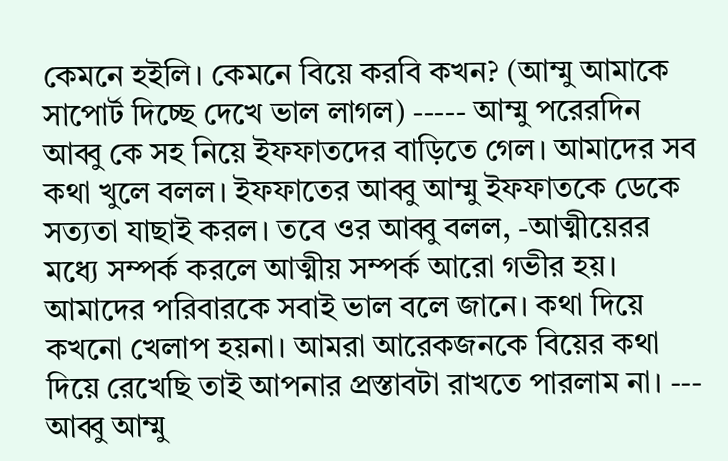কেমনে হইলি। কেমনে বিয়ে করবি কখন? (আম্মু আমাকে সাপোর্ট দিচ্ছে দেখে ভাল লাগল) ----- আম্মু পরেরদিন আব্বু কে সহ নিয়ে ইফফাতদের বাড়িতে গেল। আমাদের সব কথা খুলে বলল। ইফফাতের আব্বু আম্মু ইফফাতকে ডেকে সত্যতা যাছাই করল। তবে ওর আব্বু বলল, -আত্মীয়েরর মধ্যে সম্পর্ক করলে আত্মীয় সম্পর্ক আরো গভীর হয়। আমাদের পরিবারকে সবাই ভাল বলে জানে। কথা দিয়ে কখনো খেলাপ হয়না। আমরা আরেকজনকে বিয়ের কথা দিয়ে রেখেছি তাই আপনার প্রস্তাবটা রাখতে পারলাম না। --- আব্বু আম্মু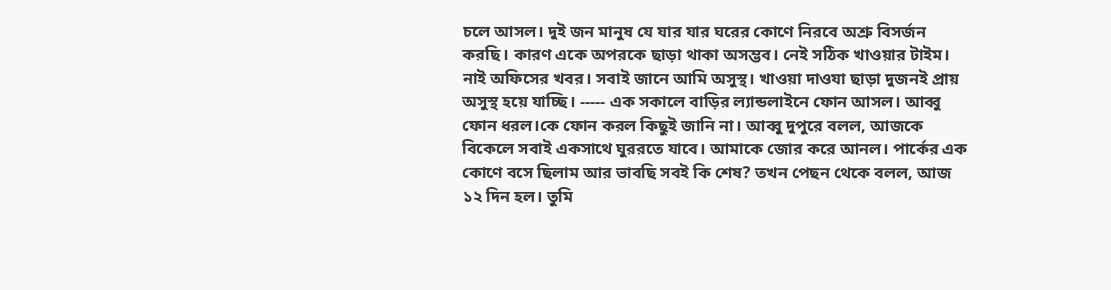চলে আসল। দুই জন মানুষ যে যার যার ঘরের কোণে নিরবে অশ্রু বিসর্জন করছি। কারণ একে অপরকে ছাড়া থাকা অসম্ভব। নেই সঠিক খাওয়ার টাইম। নাই অফিসের খবর। সবাই জানে আমি অসুস্থ। খাওয়া দাওযা ছাড়া দুজনই প্রায় অসুস্থ হয়ে যাচ্ছি। ----- এক সকালে বাড়ির ল্যান্ডলাইনে ফোন আসল। আব্বু ফোন ধরল।কে ফোন করল কিছুই জানি না। আব্বু দুপুরে বলল, আজকে বিকেলে সবাই একসাথে ঘুররতে যাবে। আমাকে জোর করে আনল। পার্কের এক কোণে বসে ছিলাম আর ভাবছি সবই কি শেষ? তখন পেছন থেকে বলল, আজ ১২ দিন হল। তুমি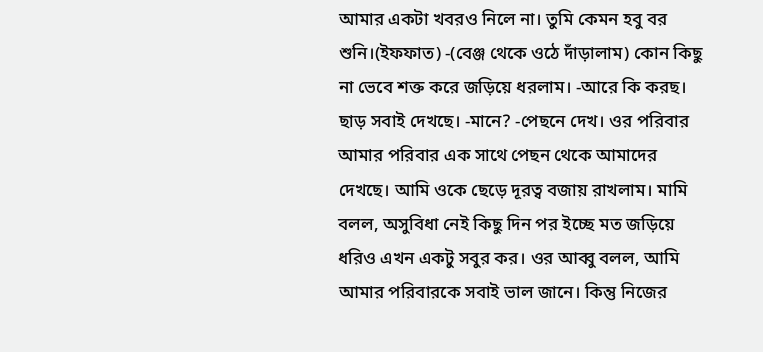আমার একটা খবরও নিলে না। তুমি কেমন হবু বর শুনি।(ইফফাত) -(বেঞ্জ থেকে ওঠে দাঁড়ালাম) কোন কিছু না ভেবে শক্ত করে জড়িয়ে ধরলাম। -আরে কি করছ। ছাড় সবাই দেখছে। -মানে? -পেছনে দেখ। ওর পরিবার আমার পরিবার এক সাথে পেছন থেকে আমাদের দেখছে। আমি ওকে ছেড়ে দূরত্ব বজায় রাখলাম। মামি বলল, অসুবিধা নেই কিছু দিন পর ইচ্ছে মত জড়িয়ে ধরিও এখন একটু সবুর কর। ওর আব্বু বলল, আমি আমার পরিবারকে সবাই ভাল জানে। কিন্তু নিজের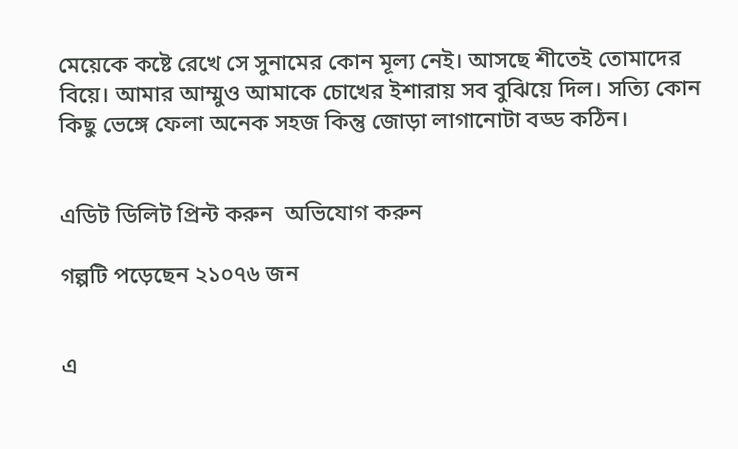মেয়েকে কষ্টে রেখে সে সুনামের কোন মূল্য নেই। আসছে শীতেই তোমাদের বিয়ে। আমার আম্মুও আমাকে চোখের ইশারায় সব বুঝিয়ে দিল। সত্যি কোন কিছু ভেঙ্গে ফেলা অনেক সহজ কিন্তু জোড়া লাগানোটা বড্ড কঠিন।


এডিট ডিলিট প্রিন্ট করুন  অভিযোগ করুন

গল্পটি পড়েছেন ২১০৭৬ জন


এ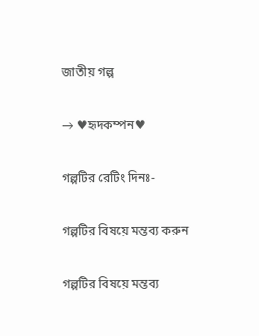জাতীয় গল্প

→ ♥হৃদকম্পন♥

গল্পটির রেটিং দিনঃ-

গল্পটির বিষয়ে মন্তব্য করুন

গল্পটির বিষয়ে মন্তব্য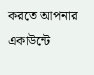করতে আপনার একাউন্টে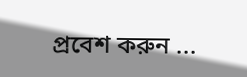প্রবেশ করুন ...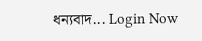ধন্যবাদ... Login Now